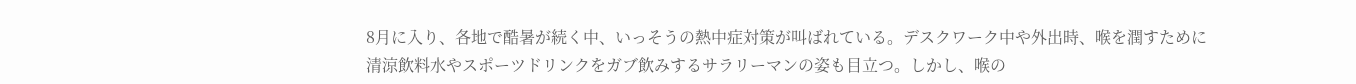8月に入り、各地で酷暑が続く中、いっそうの熱中症対策が叫ばれている。デスクワーク中や外出時、喉を潤すために清涼飲料水やスポーツドリンクをガブ飲みするサラリーマンの姿も目立つ。しかし、喉の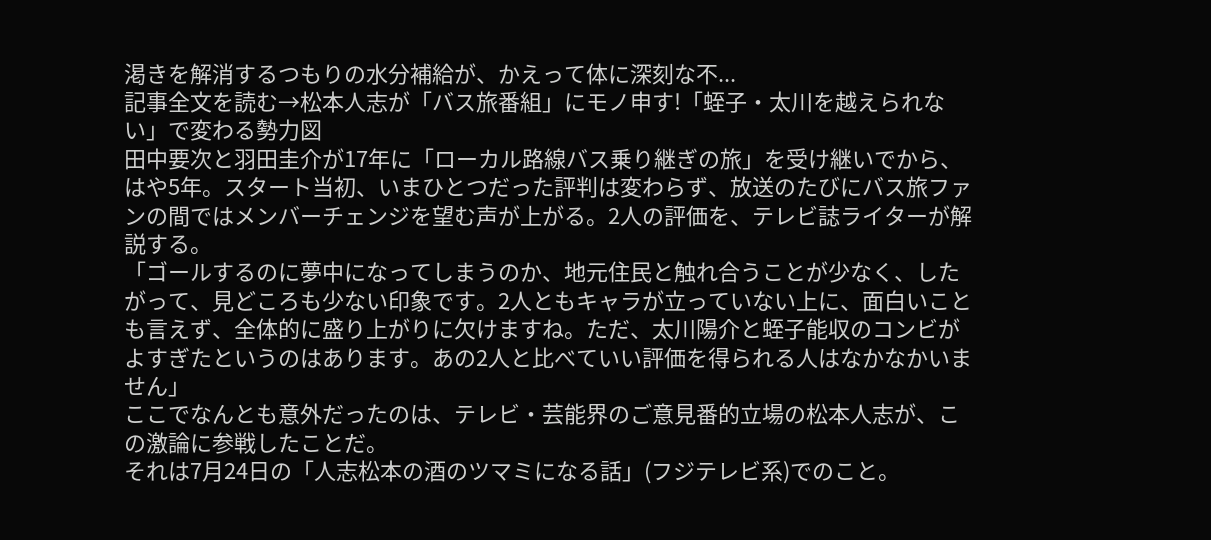渇きを解消するつもりの水分補給が、かえって体に深刻な不...
記事全文を読む→松本人志が「バス旅番組」にモノ申す!「蛭子・太川を越えられない」で変わる勢力図
田中要次と羽田圭介が17年に「ローカル路線バス乗り継ぎの旅」を受け継いでから、はや5年。スタート当初、いまひとつだった評判は変わらず、放送のたびにバス旅ファンの間ではメンバーチェンジを望む声が上がる。2人の評価を、テレビ誌ライターが解説する。
「ゴールするのに夢中になってしまうのか、地元住民と触れ合うことが少なく、したがって、見どころも少ない印象です。2人ともキャラが立っていない上に、面白いことも言えず、全体的に盛り上がりに欠けますね。ただ、太川陽介と蛭子能収のコンビがよすぎたというのはあります。あの2人と比べていい評価を得られる人はなかなかいません」
ここでなんとも意外だったのは、テレビ・芸能界のご意見番的立場の松本人志が、この激論に参戦したことだ。
それは7月24日の「人志松本の酒のツマミになる話」(フジテレビ系)でのこと。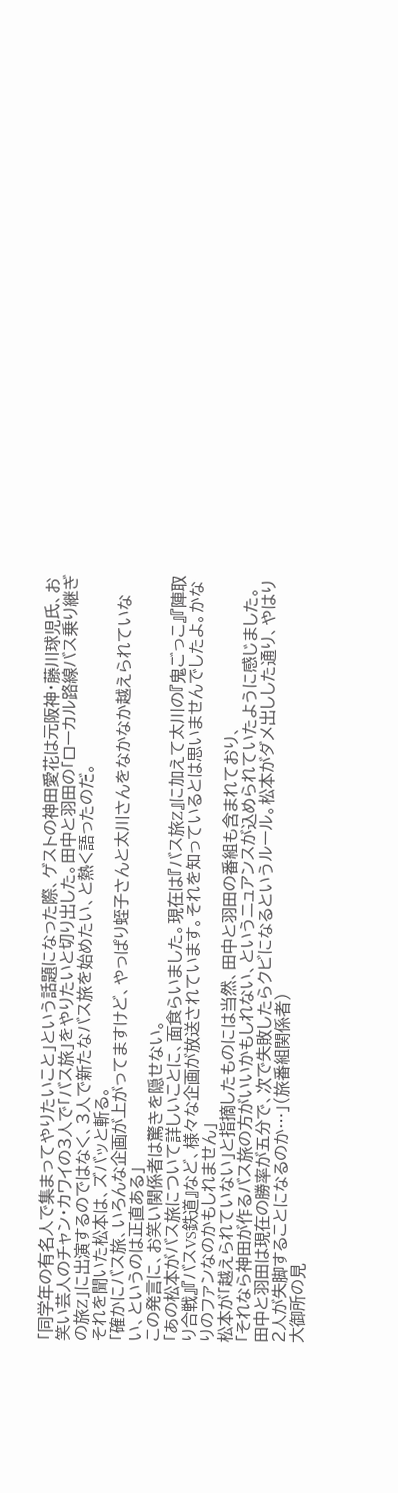「同学年の有名人で集まってやりたいこと」という話題になった際、ゲストの神田愛花は元阪神・藤川球児氏、お笑い芸人のチャン・カワイの3人で「バス旅」をやりたいと切り出した。田中と羽田の「ローカル路線バス乗り継ぎの旅Z」に出演するのではなく、3人で新たなバス旅を始めたい、と熱く語ったのだ。
それを聞いた松本は、ズバッと斬る。
「確かにバス旅、いろんな企画が上がってますけど、やっぱり蛭子さんと太川さんをなかなか越えられていない、というのは正直ある」
この発言に、お笑い関係者は驚きを隠せない。
「あの松本がバス旅について詳しいことに、面食らいました。現在は『バス旅Z』に加えて太川の『鬼ごっこ』『陣取り合戦』『バスVS鉄道』など、様々な企画が放送されています。それを知っているとは思いませんでしたよ。かなりのファンなのかもしれません」
松本が「越えられていない」と指摘したものには当然、田中と羽田の番組も含まれており、
「それなら神田が作るバス旅の方がいいかもしれない、というニュアンスが込められていたように感じました。田中と羽田は現在の勝率が五分で、次で失敗したらクビになるというルール。松本がダメ出しした通り、やはり2人が失脚することになるのか…」(旅番組関係者)
大御所の見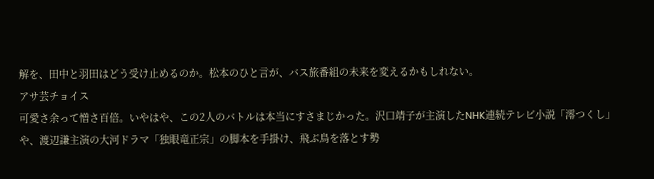解を、田中と羽田はどう受け止めるのか。松本のひと言が、バス旅番組の未来を変えるかもしれない。
アサ芸チョイス
可愛さ余って憎さ百倍。いやはや、この2人のバトルは本当にすさまじかった。沢口靖子が主演したNHK連続テレビ小説「澪つくし」や、渡辺謙主演の大河ドラマ「独眼竜正宗」の脚本を手掛け、飛ぶ鳥を落とす勢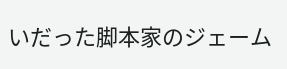いだった脚本家のジェーム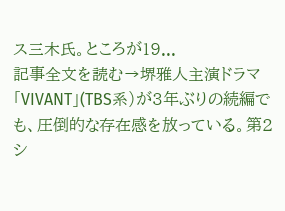ス三木氏。ところが19...
記事全文を読む→堺雅人主演ドラマ「VIVANT」(TBS系)が3年ぶりの続編でも、圧倒的な存在感を放っている。第2シ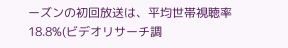ーズンの初回放送は、平均世帯視聴率18.8%(ビデオリサーチ調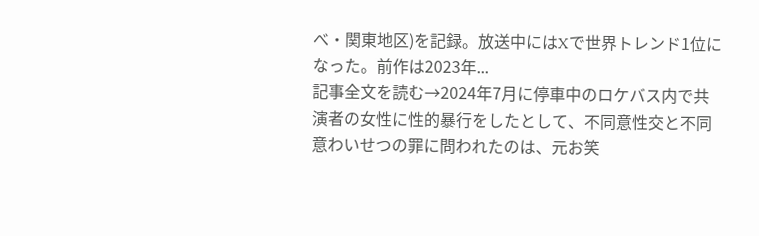べ・関東地区)を記録。放送中にはXで世界トレンド1位になった。前作は2023年...
記事全文を読む→2024年7月に停車中のロケバス内で共演者の女性に性的暴行をしたとして、不同意性交と不同意わいせつの罪に問われたのは、元お笑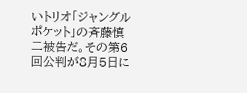いトリオ「ジャングルポケット」の斉藤慎二被告だ。その第6回公判が8月5日に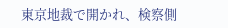東京地裁で開かれ、検察側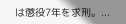は懲役7年を求刑。...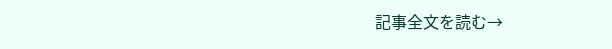記事全文を読む→